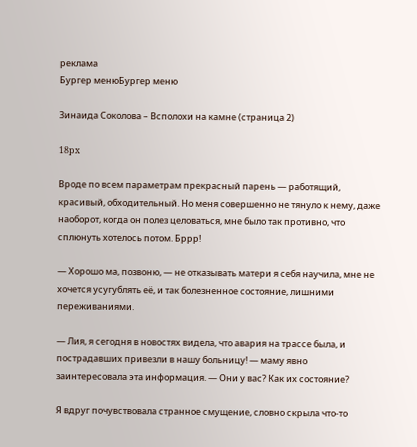реклама
Бургер менюБургер меню

Зинаида Соколова – Всполохи на камне (страница 2)

18px

Вроде по всем параметрам прекрасный парень — работящий, красивый, обходительный. Но меня совершенно не тянуло к нему, даже наоборот, когда он полез целоваться, мне было так противно, что сплюнуть хотелось потом. Бррр!

— Хорошо ма, позвоню, — не отказывать матери я себя научила, мне не хочется усугублять её, и так болезненное состояние, лишними переживаниями.

— Лия, я сегодня в новостях видела, что авария на трассе была, и пострадавших привезли в нашу больницу! — маму явно заинтересовала эта информация. — Они у вас? Как их состояние?

Я вдруг почувствовала странное смущение, словно скрыла что-то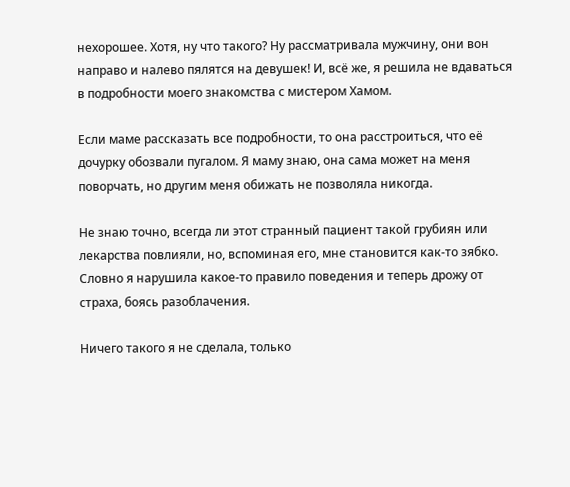нехорошее. Хотя, ну что такого? Ну рассматривала мужчину, они вон направо и налево пялятся на девушек! И, всё же, я решила не вдаваться в подробности моего знакомства с мистером Хамом.

Если маме рассказать все подробности, то она расстроиться, что её дочурку обозвали пугалом. Я маму знаю, она сама может на меня поворчать, но другим меня обижать не позволяла никогда.

Не знаю точно, всегда ли этот странный пациент такой грубиян или лекарства повлияли, но, вспоминая его, мне становится как-то зябко. Словно я нарушила какое-то правило поведения и теперь дрожу от страха, боясь разоблачения.

Ничего такого я не сделала, только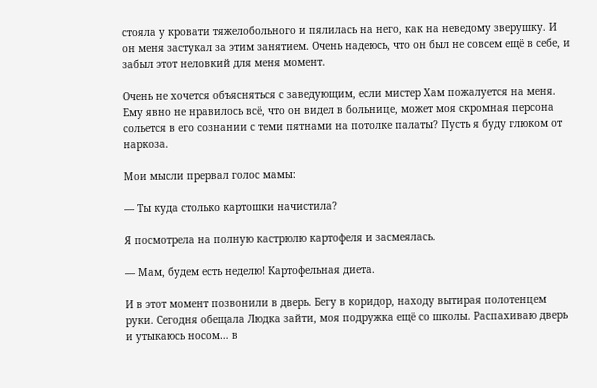стояла у кровати тяжелобольного и пялилась на него, как на неведому зверушку. И он меня застукал за этим занятием. Очень надеюсь, что он был не совсем ещё в себе, и забыл этот неловкий для меня момент.

Очень не хочется объясняться с заведующим, если мистер Хам пожалуется на меня. Ему явно не нравилось всё, что он видел в больнице, может моя скромная персона сольется в его сознании с теми пятнами на потолке палаты? Пусть я буду глюком от наркоза.

Мои мысли прервал голос мамы:

— Ты куда столько картошки начистила?

Я посмотрела на полную кастрюлю картофеля и засмеялась.

— Мам, будем есть неделю! Картофельная диета.

И в этот момент позвонили в дверь. Бегу в коридор, находу вытирая полотенцем руки. Сегодня обещала Людка зайти, моя подружка ещё со школы. Распахиваю дверь и утыкаюсь носом… в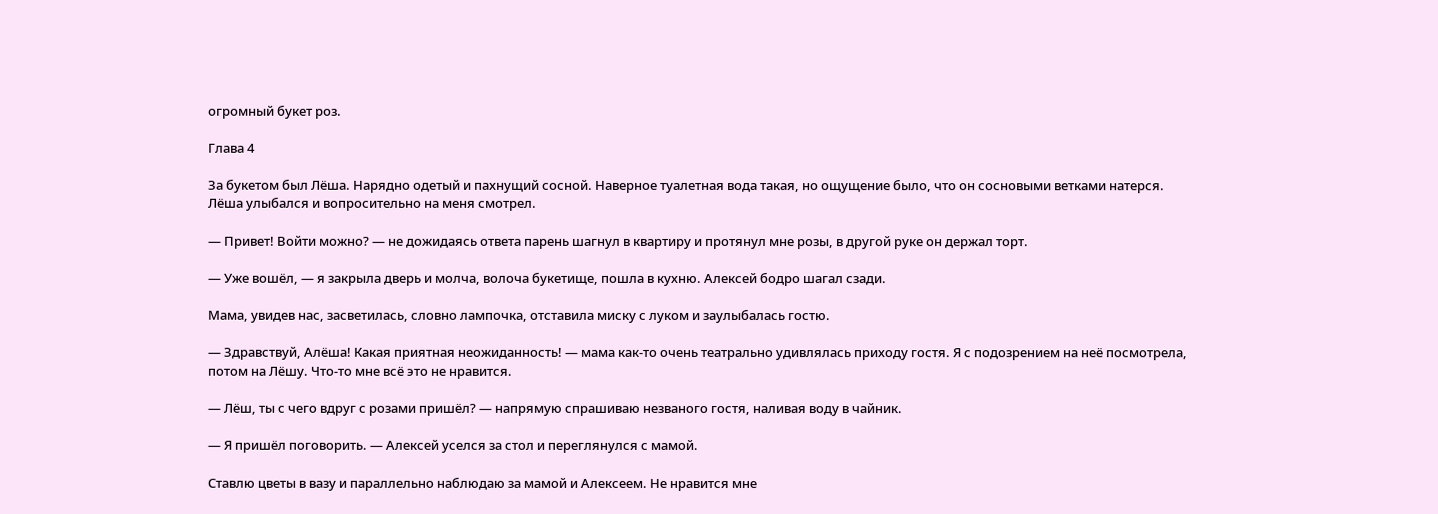огромный букет роз.

Глава 4

За букетом был Лёша. Нарядно одетый и пахнущий сосной. Наверное туалетная вода такая, но ощущение было, что он сосновыми ветками натерся. Лёша улыбался и вопросительно на меня смотрел.

— Привет! Войти можно? — не дожидаясь ответа парень шагнул в квартиру и протянул мне розы, в другой руке он держал торт.

— Уже вошёл, — я закрыла дверь и молча, волоча букетище, пошла в кухню. Алексей бодро шагал сзади.

Мама, увидев нас, засветилась, словно лампочка, отставила миску с луком и заулыбалась гостю.

— Здравствуй, Алёша! Какая приятная неожиданность! — мама как-то очень театрально удивлялась приходу гостя. Я с подозрением на неё посмотрела, потом на Лёшу. Что-то мне всё это не нравится.

— Лёш, ты с чего вдруг с розами пришёл? — напрямую спрашиваю незваного гостя, наливая воду в чайник.

— Я пришёл поговорить. — Алексей уселся за стол и переглянулся с мамой.

Ставлю цветы в вазу и параллельно наблюдаю за мамой и Алексеем. Не нравится мне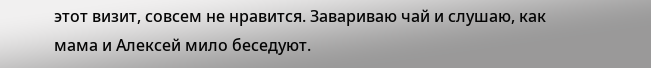этот визит, совсем не нравится. Завариваю чай и слушаю, как мама и Алексей мило беседуют.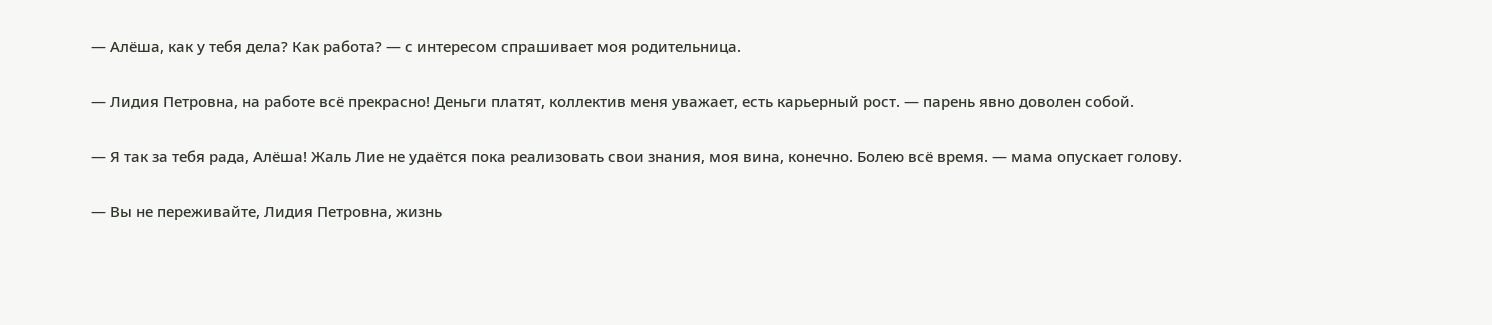— Алёша, как у тебя дела? Как работа? — с интересом спрашивает моя родительница.

— Лидия Петровна, на работе всё прекрасно! Деньги платят, коллектив меня уважает, есть карьерный рост. — парень явно доволен собой.

— Я так за тебя рада, Алёша! Жаль Лие не удаётся пока реализовать свои знания, моя вина, конечно. Болею всё время. — мама опускает голову.

— Вы не переживайте, Лидия Петровна, жизнь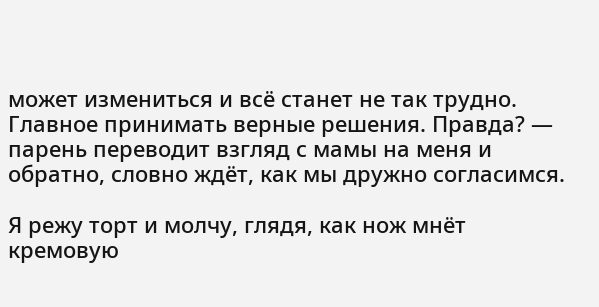может измениться и всё станет не так трудно. Главное принимать верные решения. Правда? — парень переводит взгляд с мамы на меня и обратно, словно ждёт, как мы дружно согласимся.

Я режу торт и молчу, глядя, как нож мнёт кремовую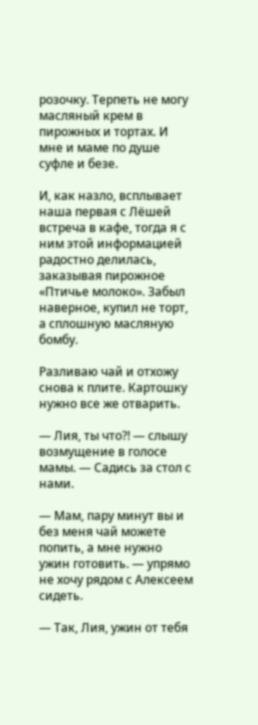розочку. Терпеть не могу масляный крем в пирожных и тортах. И мне и маме по душе суфле и безе.

И, как назло, всплывает наша первая с Лёшей встреча в кафе, тогда я с ним этой информацией радостно делилась, заказывая пирожное «Птичье молоко». Забыл наверное, купил не торт, а сплошную масляную бомбу.

Разливаю чай и отхожу снова к плите. Картошку нужно все же отварить.

— Лия, ты что⁈ — слышу возмущение в голосе мамы. — Садись за стол с нами.

— Мам, пару минут вы и без меня чай можете попить, а мне нужно ужин готовить. — упрямо не хочу рядом с Алексеем сидеть.

— Так, Лия, ужин от тебя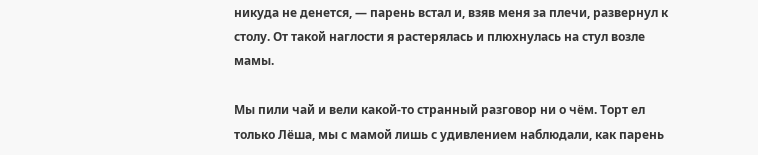никуда не денется, — парень встал и, взяв меня за плечи, развернул к столу. От такой наглости я растерялась и плюхнулась на стул возле мамы.

Мы пили чай и вели какой-то странный разговор ни о чём. Торт ел только Лёша, мы с мамой лишь с удивлением наблюдали, как парень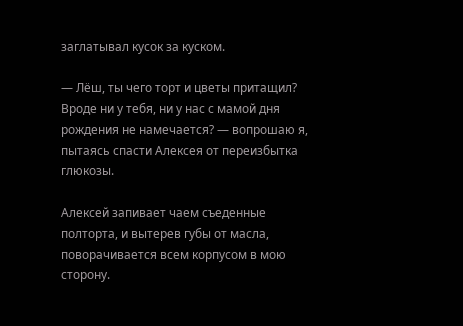заглатывал кусок за куском.

— Лёш, ты чего торт и цветы притащил? Вроде ни у тебя, ни у нас с мамой дня рождения не намечается? — вопрошаю я, пытаясь спасти Алексея от переизбытка глюкозы.

Алексей запивает чаем съеденные полторта, и вытерев губы от масла, поворачивается всем корпусом в мою сторону.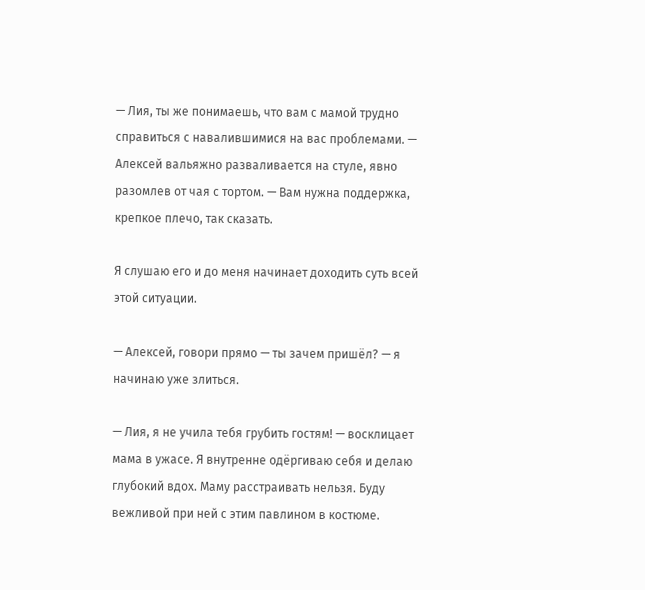— Лия, ты же понимаешь, что вам с мамой трудно справиться с навалившимися на вас проблемами. — Алексей вальяжно разваливается на стуле, явно разомлев от чая с тортом. — Вам нужна поддержка, крепкое плечо, так сказать.

Я слушаю его и до меня начинает доходить суть всей этой ситуации.

— Алексей, говори прямо — ты зачем пришёл? — я начинаю уже злиться.

— Лия, я не учила тебя грубить гостям! — восклицает мама в ужасе. Я внутренне одёргиваю себя и делаю глубокий вдох. Маму расстраивать нельзя. Буду вежливой при ней с этим павлином в костюме.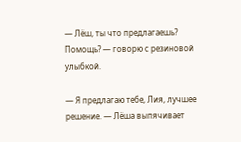— Лёш, ты что предлагаешь? Помощь? — говорю с резиновой улыбкой.

— Я предлагаю тебе, Лия, лучшее решение. — Лёша выпячивает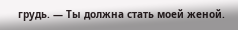грудь. — Ты должна стать моей женой.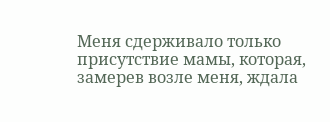Меня сдерживало только присутствие мамы, которая, замерев возле меня, ждала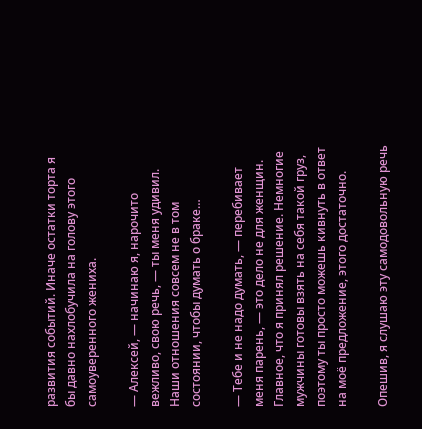развития событий. Иначе остатки торта я бы давно нахлобучила на голову этого самоуверенного жениха.

— Алексей, — начинаю я, нарочито вежливо, свою речь, — ты меня удивил. Наши отношения совсем не в том состоянии, чтобы думать о браке…

— Тебе и не надо думать, — перебивает меня парень, — это дело не для женщин. Главное, что я принял решение. Немногие мужчины готовы взять на себя такой груз, поэтому ты просто можешь кивнуть в ответ на моё предложение, этого достаточно.

Опешив, я слушаю эту самодовольную речь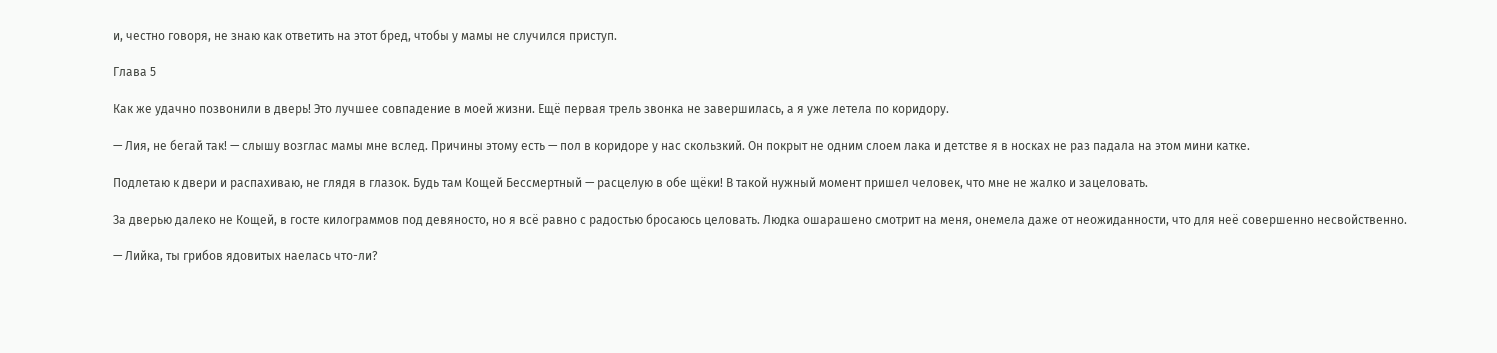и, честно говоря, не знаю как ответить на этот бред, чтобы у мамы не случился приступ.

Глава 5

Как же удачно позвонили в дверь! Это лучшее совпадение в моей жизни. Ещё первая трель звонка не завершилась, а я уже летела по коридору.

— Лия, не бегай так! — слышу возглас мамы мне вслед. Причины этому есть — пол в коридоре у нас скользкий. Он покрыт не одним слоем лака и детстве я в носках не раз падала на этом мини катке.

Подлетаю к двери и распахиваю, не глядя в глазок. Будь там Кощей Бессмертный — расцелую в обе щёки! В такой нужный момент пришел человек, что мне не жалко и зацеловать.

За дверью далеко не Кощей, в госте килограммов под девяносто, но я всё равно с радостью бросаюсь целовать. Людка ошарашено смотрит на меня, онемела даже от неожиданности, что для неё совершенно несвойственно.

— Лийка, ты грибов ядовитых наелась что-ли?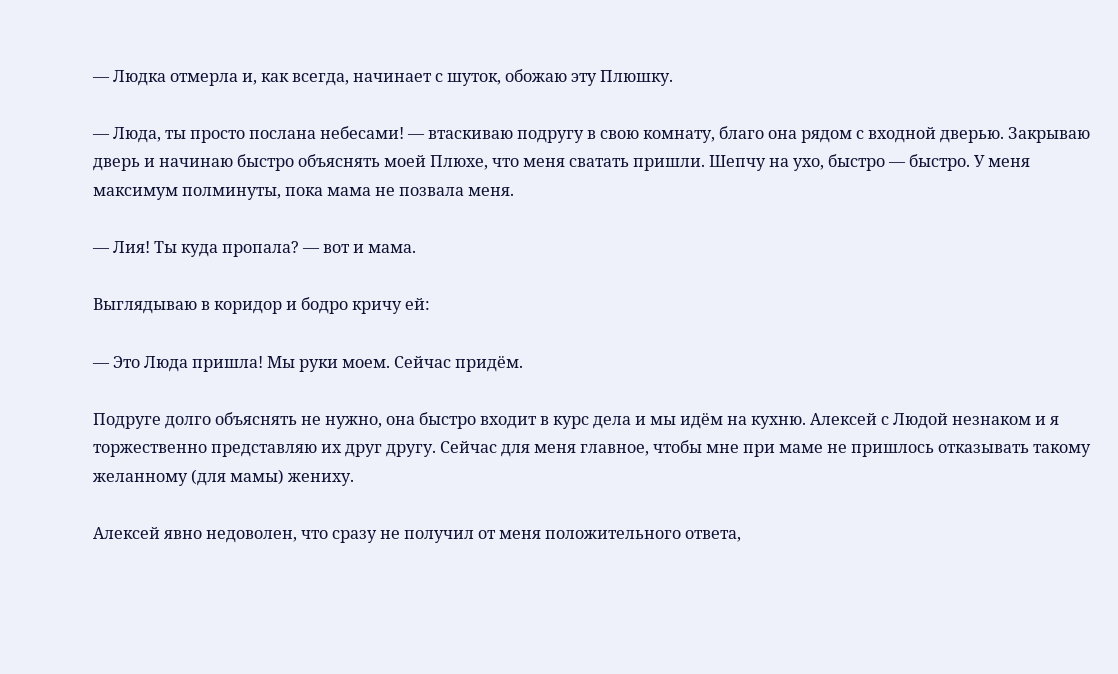— Людка отмерла и, как всегда, начинает с шуток, обожаю эту Плюшку.

— Люда, ты просто послана небесами! — втаскиваю подругу в свою комнату, благо она рядом с входной дверью. Закрываю дверь и начинаю быстро объяснять моей Плюхе, что меня сватать пришли. Шепчу на ухо, быстро — быстро. У меня максимум полминуты, пока мама не позвала меня.

— Лия! Ты куда пропала? — вот и мама.

Выглядываю в коридор и бодро кричу ей:

— Это Люда пришла! Мы руки моем. Сейчас придём.

Подруге долго объяснять не нужно, она быстро входит в курс дела и мы идём на кухню. Алексей с Людой незнаком и я торжественно представляю их друг другу. Сейчас для меня главное, чтобы мне при маме не пришлось отказывать такому желанному (для мамы) жениху.

Алексей явно недоволен, что сразу не получил от меня положительного ответа,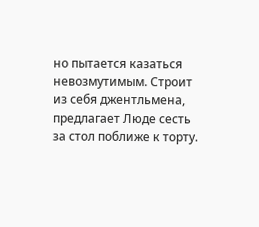но пытается казаться невозмутимым. Строит из себя джентльмена, предлагает Люде сесть за стол поближе к торту.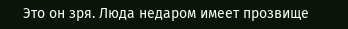Это он зря. Люда недаром имеет прозвище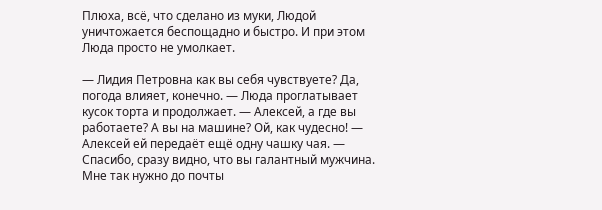Плюха, всё, что сделано из муки, Людой уничтожается беспощадно и быстро. И при этом Люда просто не умолкает.

— Лидия Петровна как вы себя чувствуете? Да, погода влияет, конечно. — Люда проглатывает кусок торта и продолжает. — Алексей, а где вы работаете? А вы на машине? Ой, как чудесно! — Алексей ей передаёт ещё одну чашку чая. — Спасибо, сразу видно, что вы галантный мужчина. Мне так нужно до почты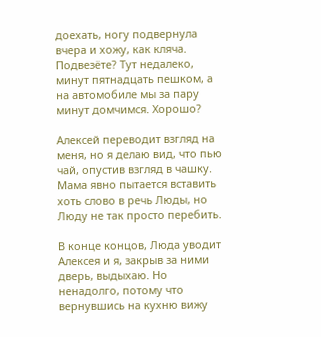доехать, ногу подвернула вчера и хожу, как кляча. Подвезёте? Тут недалеко, минут пятнадцать пешком, а на автомобиле мы за пару минут домчимся. Хорошо?

Алексей переводит взгляд на меня, но я делаю вид, что пью чай, опустив взгляд в чашку. Мама явно пытается вставить хоть слово в речь Люды, но Люду не так просто перебить.

В конце концов, Люда уводит Алексея и я, закрыв за ними дверь, выдыхаю. Но ненадолго, потому что вернувшись на кухню вижу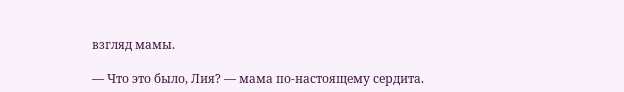взгляд мамы.

— Что это было, Лия? — мама по-настоящему сердита.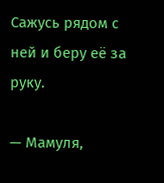Сажусь рядом с ней и беру её за руку.

— Мамуля,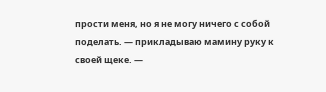прости меня, но я не могу ничего с собой поделать. — прикладываю мамину руку к своей щеке. —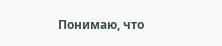Понимаю, что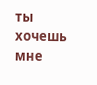ты хочешь мне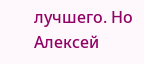лучшего. Но Алексей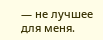— не лучшее для меня.